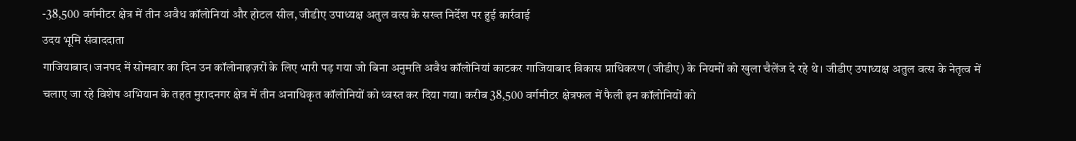-38,500 वर्गमीटर क्षेत्र में तीन अवैध कॉलोनियां और होटल सील, जीडीए उपाध्यक्ष अतुल वत्स के सख्त निर्देश पर हुई कार्रवाई
उदय भूमि संवाददाता
गाजियाबाद। जनपद में सोमवार का दिन उन कॉलोनाइज़रों के लिए भारी पड़ गया जो बिना अनुमति अवैध कॉलोनियां काटकर गाजियाबाद विकास प्राधिकरण (जीडीए) के नियमों को खुला चैलेंज दे रहे थे। जीडीए उपाध्यक्ष अतुल वत्स के नेतृत्व में चलाए जा रहे विशेष अभियान के तहत मुरादनगर क्षेत्र में तीन अनाधिकृत कॉलोनियों को ध्वस्त कर दिया गया। करीब 38,500 वर्गमीटर क्षेत्रफल में फैली इन कॉलोनियों को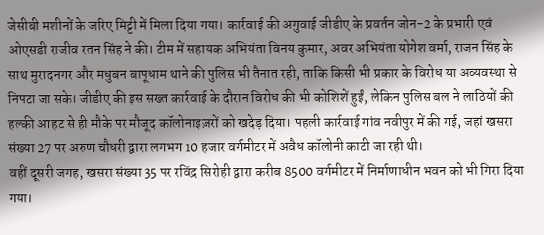जेसीबी मशीनों के जरिए मिट्टी में मिला दिया गया। कार्रवाई की अगुवाई जीडीए के प्रवर्तन जोन-2 के प्रभारी एवं ओएसडी राजीव रतन सिंह ने की। टीम में सहायक अभियंता विनय कुमार, अवर अभियंता योगेश वर्मा, राजन सिंह के साथ मुरादनगर और मधुबन बापूधाम थाने की पुलिस भी तैनात रही, ताकि किसी भी प्रकार के विरोध या अव्यवस्था से निपटा जा सके। जीडीए की इस सख्त कार्रवाई के दौरान विरोध की भी कोशिशें हुईं, लेकिन पुलिस बल ने लाठियों की हल्की आहट से ही मौके पर मौजूद कॉलोनाइज़रों को खदेड़ दिया। पहली कार्रवाई गांव नवीपुर में की गई, जहां खसरा संख्या 27 पर अरुण चौधरी द्वारा लगभग 10 हजार वर्गमीटर में अवैध कॉलोनी काटी जा रही थी।
वहीं दूसरी जगह, खसरा संख्या 35 पर रविंद्र सिरोही द्वारा करीब 8500 वर्गमीटर में निर्माणाधीन भवन को भी गिरा दिया गया।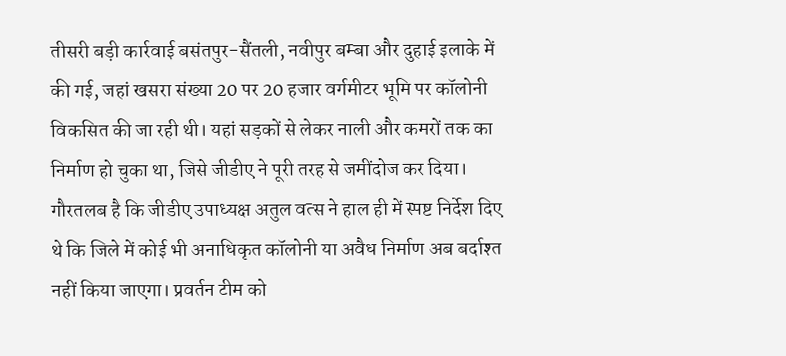तीसरी बड़ी कार्रवाई बसंतपुर-सैंतली, नवीपुर बम्बा और दुहाई इलाके में की गई, जहां खसरा संख्या 20 पर 20 हजार वर्गमीटर भूमि पर कॉलोनी विकसित की जा रही थी। यहां सड़कों से लेकर नाली और कमरों तक का निर्माण हो चुका था, जिसे जीडीए ने पूरी तरह से जमींदोज कर दिया। गौरतलब है कि जीडीए उपाध्यक्ष अतुल वत्स ने हाल ही में स्पष्ट निर्देश दिए थे कि जिले में कोई भी अनाधिकृत कॉलोनी या अवैध निर्माण अब बर्दाश्त नहीं किया जाएगा। प्रवर्तन टीम को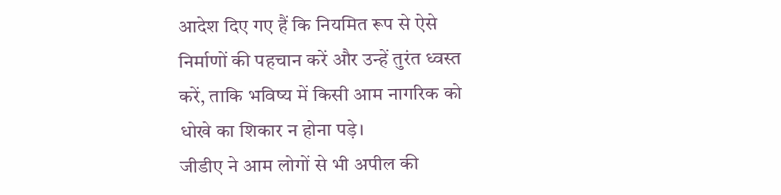आदेश दिए गए हैं कि नियमित रूप से ऐसे निर्माणों की पहचान करें और उन्हें तुरंत ध्वस्त करें, ताकि भविष्य में किसी आम नागरिक को धोखे का शिकार न होना पड़े।
जीडीए ने आम लोगों से भी अपील की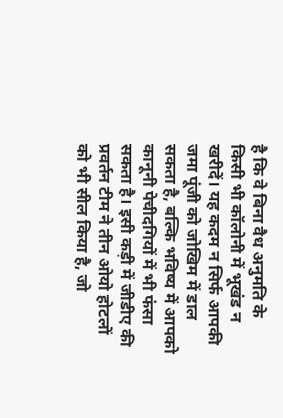है कि वे बिना वैध अनुमति के किसी भी कॉलोनी में भूखंड न खरीदें। यह कदम न सिर्फ आपकी जमा पूंजी को जोखिम में डाल सकता है, बल्कि भविष्य में आपको कानूनी पेचीदगियों में भी फंसा सकता है। इसी कड़ी में जीडीए की प्रवर्तन टीम ने तीन ओयो होटलों को भी सील किया है, जो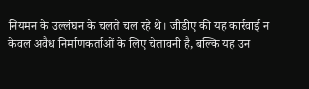नियमन के उल्लंघन के चलते चल रहे थे। जीडीए की यह कार्रवाई न केवल अवैध निर्माणकर्ताओं के लिए चेतावनी है, बल्कि यह उन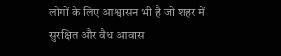लोगों के लिए आश्वासन भी है जो शहर में सुरक्षित और वैध आवास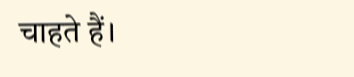चाहते हैं।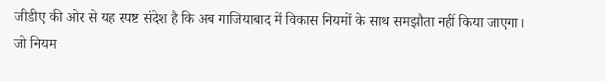जीडीए की ओर से यह स्पष्ट संदेश है कि अब गाजियाबाद में विकास नियमों के साथ समझौता नहीं किया जाएगा। जो नियम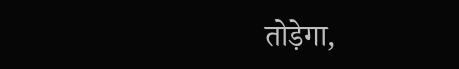तोड़ेगा,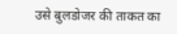उसे बुलडोजर की ताकत का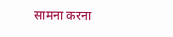सामना करना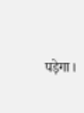पड़ेगा।